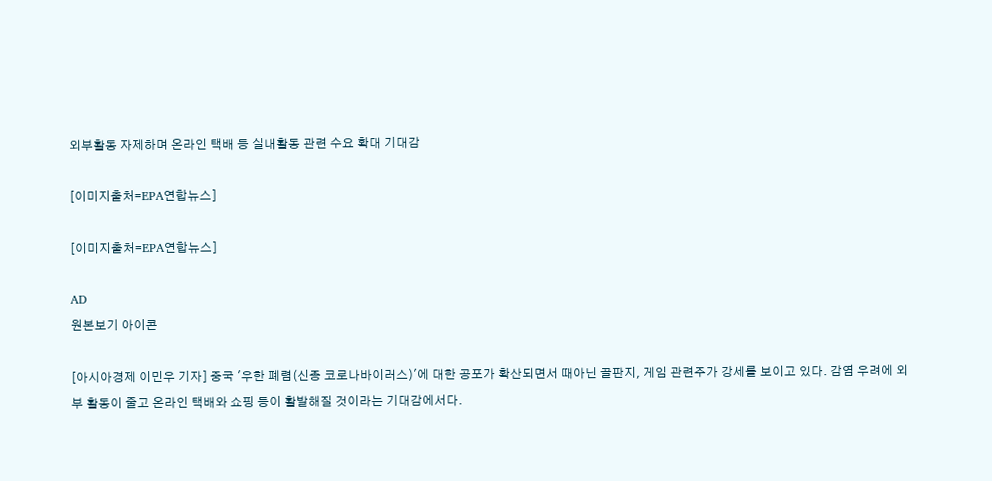외부활동 자제하며 온라인 택배 등 실내활동 관련 수요 확대 기대감

[이미지출처=EPA연합뉴스]

[이미지출처=EPA연합뉴스]

AD
원본보기 아이콘

[아시아경제 이민우 기자] 중국 '우한 폐렴(신종 코로나바이러스)'에 대한 공포가 확산되면서 때아닌 골판지, 게임 관련주가 강세를 보이고 있다. 감염 우려에 외부 활동이 줄고 온라인 택배와 쇼핑 등이 활발해질 것이라는 기대감에서다.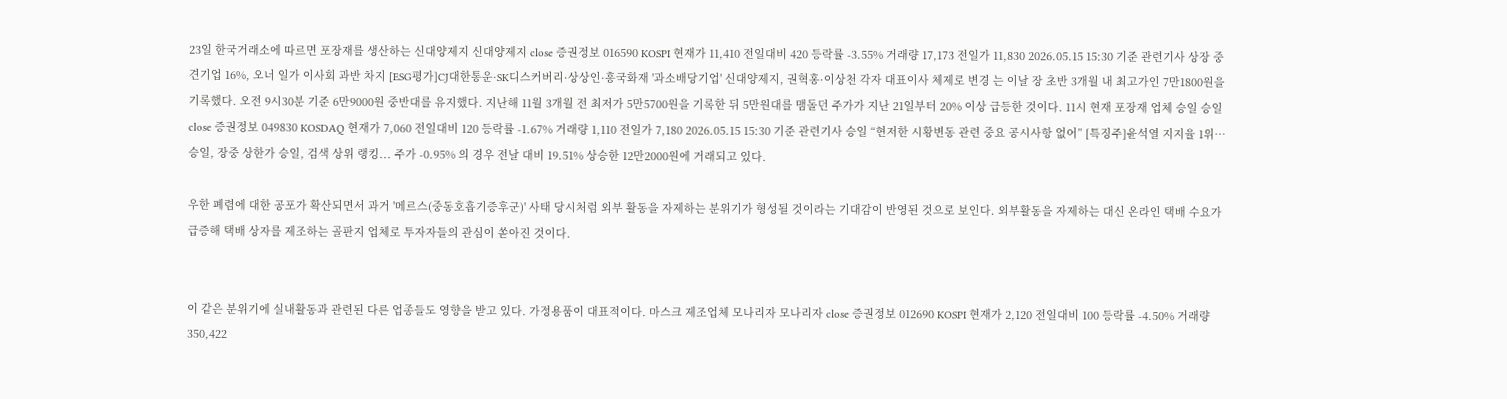23일 한국거래소에 따르면 포장재를 생산하는 신대양제지 신대양제지 close 증권정보 016590 KOSPI 현재가 11,410 전일대비 420 등락률 -3.55% 거래량 17,173 전일가 11,830 2026.05.15 15:30 기준 관련기사 상장 중견기업 16%, 오너 일가 이사회 과반 차지 [ESG평가]CJ대한통운·SK디스커버리·상상인·흥국화재 '과소배당기업' 신대양제지, 권혁홍·이상천 각자 대표이사 체제로 변경 는 이날 장 초반 3개월 내 최고가인 7만1800원을 기록했다. 오전 9시30분 기준 6만9000원 중반대를 유지했다. 지난해 11월 3개월 전 최저가 5만5700원을 기록한 뒤 5만원대를 맴돌던 주가가 지난 21일부터 20% 이상 급등한 것이다. 11시 현재 포장재 업체 승일 승일 close 증권정보 049830 KOSDAQ 현재가 7,060 전일대비 120 등락률 -1.67% 거래량 1,110 전일가 7,180 2026.05.15 15:30 기준 관련기사 승일 “현저한 시황변동 관련 중요 공시사항 없어” [특징주]윤석열 지지율 1위…승일, 장중 상한가 승일, 검색 상위 랭킹... 주가 -0.95% 의 경우 전날 대비 19.51% 상승한 12만2000원에 거래되고 있다.

우한 폐렴에 대한 공포가 확산되면서 과거 '메르스(중동호흡기증후군)' 사태 당시처럼 외부 활동을 자제하는 분위기가 형성될 것이라는 기대감이 반영된 것으로 보인다. 외부활동을 자제하는 대신 온라인 택배 수요가 급증해 택배 상자를 제조하는 골판지 업체로 투자자들의 관심이 쏟아진 것이다.


이 같은 분위기에 실내활동과 관련된 다른 업종들도 영향을 받고 있다. 가정용품이 대표적이다. 마스크 제조업체 모나리자 모나리자 close 증권정보 012690 KOSPI 현재가 2,120 전일대비 100 등락률 -4.50% 거래량 350,422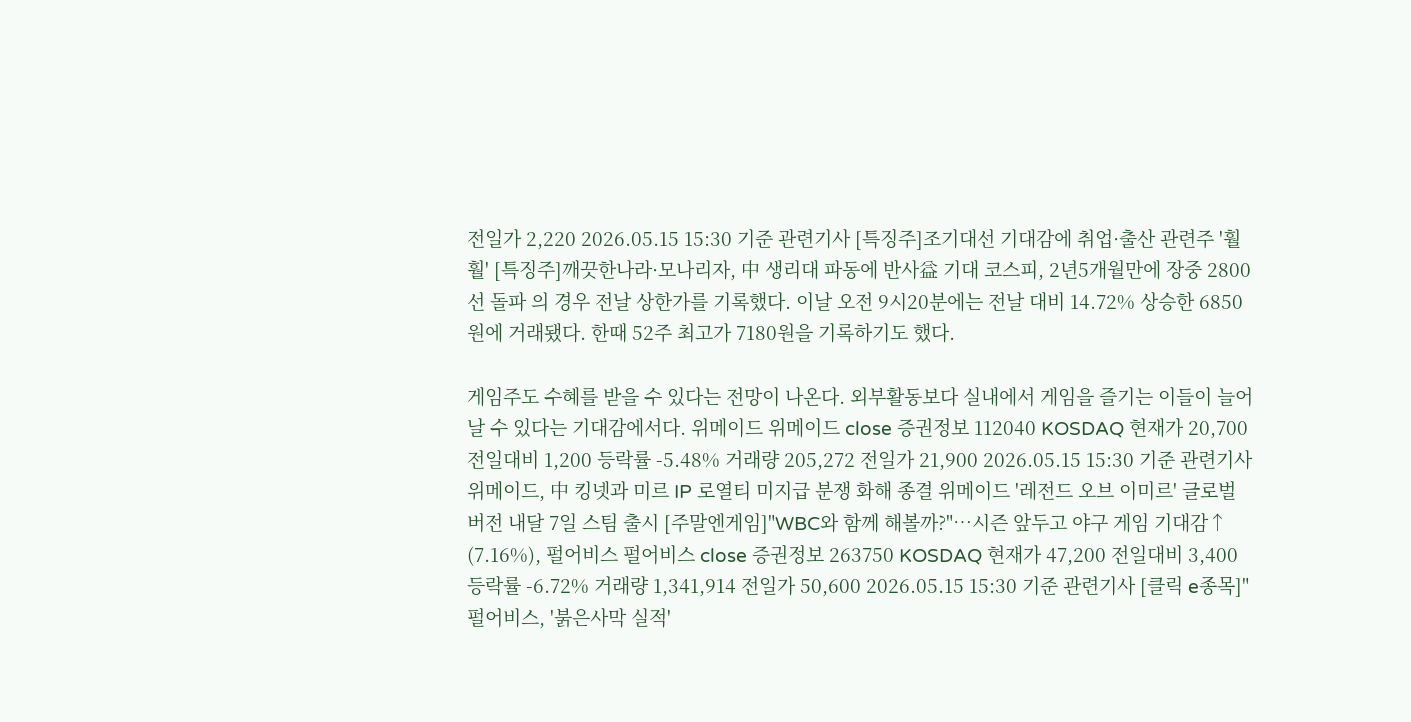전일가 2,220 2026.05.15 15:30 기준 관련기사 [특징주]조기대선 기대감에 취업·출산 관련주 '훨훨' [특징주]깨끗한나라·모나리자, 中 생리대 파동에 반사益 기대 코스피, 2년5개월만에 장중 2800선 돌파 의 경우 전날 상한가를 기록했다. 이날 오전 9시20분에는 전날 대비 14.72% 상승한 6850원에 거래됐다. 한때 52주 최고가 7180원을 기록하기도 했다.

게임주도 수혜를 받을 수 있다는 전망이 나온다. 외부활동보다 실내에서 게임을 즐기는 이들이 늘어날 수 있다는 기대감에서다. 위메이드 위메이드 close 증권정보 112040 KOSDAQ 현재가 20,700 전일대비 1,200 등락률 -5.48% 거래량 205,272 전일가 21,900 2026.05.15 15:30 기준 관련기사 위메이드, 中 킹넷과 미르 IP 로열티 미지급 분쟁 화해 종결 위메이드 '레전드 오브 이미르' 글로벌 버전 내달 7일 스팀 출시 [주말엔게임]"WBC와 함께 해볼까?"…시즌 앞두고 야구 게임 기대감↑ (7.16%), 펄어비스 펄어비스 close 증권정보 263750 KOSDAQ 현재가 47,200 전일대비 3,400 등락률 -6.72% 거래량 1,341,914 전일가 50,600 2026.05.15 15:30 기준 관련기사 [클릭 e종목]"펄어비스, '붉은사막 실적'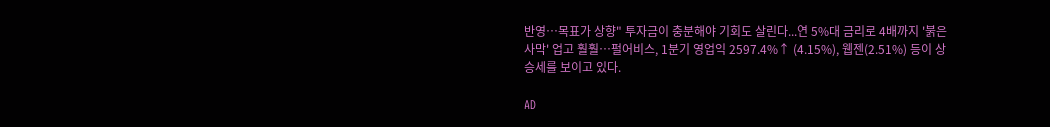반영…목표가 상향" 투자금이 충분해야 기회도 살린다...연 5%대 금리로 4배까지 '붉은사막' 업고 훨훨…펄어비스, 1분기 영업익 2597.4%↑ (4.15%), 웹젠(2.51%) 등이 상승세를 보이고 있다.

AD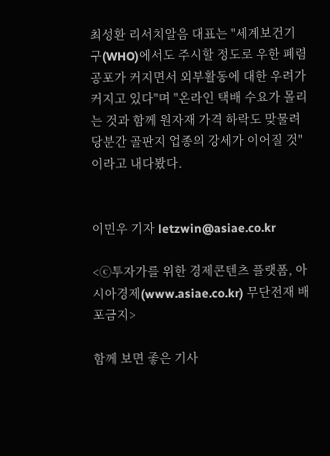최성환 리서치알음 대표는 "세계보건기구(WHO)에서도 주시할 정도로 우한 폐렴 공포가 커지면서 외부활동에 대한 우려가 커지고 있다"며 "온라인 택배 수요가 몰리는 것과 함께 원자재 가격 하락도 맞물려 당분간 골판지 업종의 강세가 이어질 것"이라고 내다봤다.


이민우 기자 letzwin@asiae.co.kr

<ⓒ투자가를 위한 경제콘텐츠 플랫폼, 아시아경제(www.asiae.co.kr) 무단전재 배포금지>

함께 보면 좋은 기사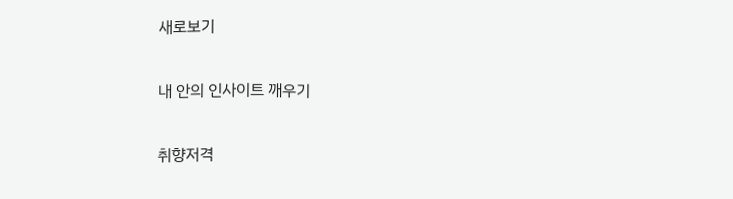새로보기

내 안의 인사이트 깨우기

취향저격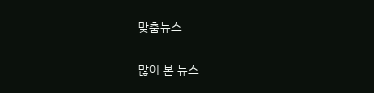맞춤뉴스

많이 본 뉴스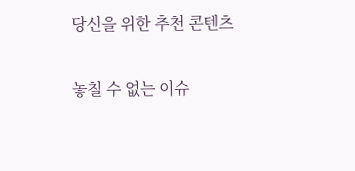당신을 위한 추천 콘텐츠

놓칠 수 없는 이슈